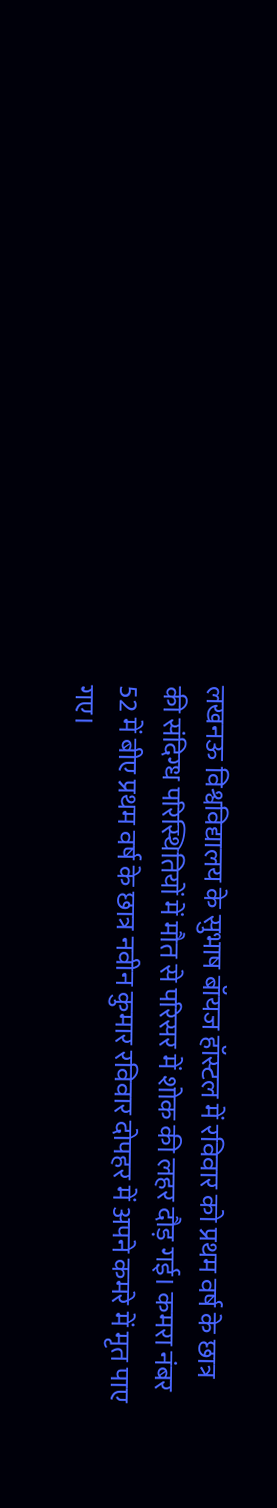लखनऊ विश्वविद्यालय के सुभाष बॉयज हॉस्टल में रविवार को प्रथम वर्ष के छात्र की संदिग्ध परिस्थितियों में मौत से परिसर में शोक की लहर दौड़ गई। कमरा नंबर 52 में बीए प्रथम वर्ष के छात्र नवीन कुमार रविवार दोपहर में अपने कमरे में मृत पाए गए।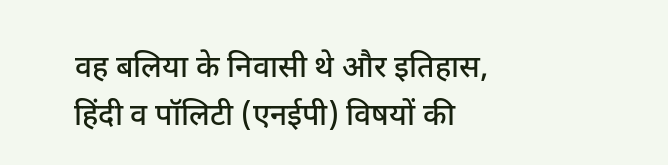वह बलिया के निवासी थे और इतिहास, हिंदी व पॉलिटी (एनईपी) विषयों की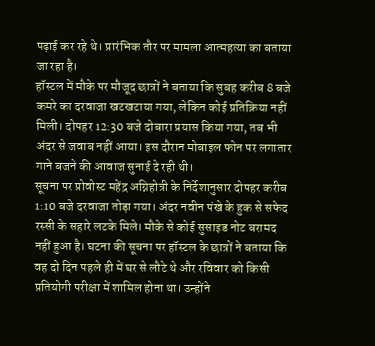पढ़ाई कर रहे थे। प्रारंभिक तौर पर मामला आत्महत्या का बताया जा रहा है।
हॉस्टल में मौके पर मौजूद छात्रों ने बताया कि सुबह करीब 8 बजे कमरे का दरवाजा खटखटाया गया, लेकिन कोई प्रतिक्रिया नहीं मिली। दोपहर 12:30 बजे दोबारा प्रयास किया गया, तब भी अंदर से जवाब नहीं आया। इस दौरान मोबाइल फोन पर लगातार गाने बजने की आवाज सुनाई दे रही थी।
सूचना पर प्रोवोस्ट महेंद्र अग्निहोत्री के निर्देशानुसार दोपहर करीब 1:10 बजे दरवाजा तोड़ा गया। अंदर नवीन पंखे के हुक से सफेद रस्सी के सहारे लटके मिले। मौके से कोई सुसाइड नोट बरामद नहीं हुआ है। घटना की सूचना पर हॉस्टल के छात्रों ने बताया कि वह दो दिन पहले ही में घर से लौटे थे और रविवार को किसी प्रतियोगी परीक्षा में शामिल होना था। उन्होंने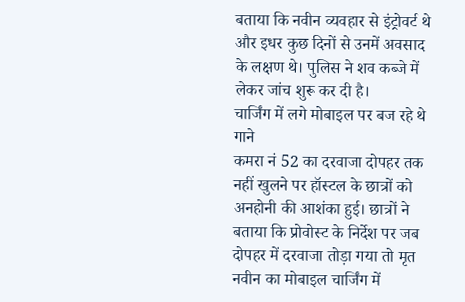बताया कि नवीन व्यवहार से इंट्रोवर्ट थे और इधर कुछ दिनों से उनमें अवसाद के लक्षण थे। पुलिस ने शव कब्जे में लेकर जांच शुरू कर दी है।
चार्जिंग में लगे मोबाइल पर बज रहे थे गाने
कमरा नं 52 का दरवाजा दोपहर तक नहीं खुलने पर हॉस्टल के छात्रों को अनहोनी की आशंका हुई। छात्रों ने बताया कि प्रोवोस्ट के निर्देश पर जब दोपहर में दरवाजा तोड़ा गया तो मृत नवीन का मोबाइल चार्जिंग में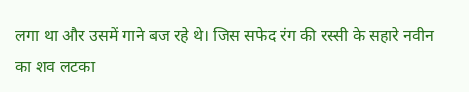लगा था और उसमें गाने बज रहे थे। जिस सफेद रंग की रस्सी के सहारे नवीन का शव लटका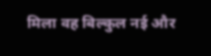मिला वह बिल्कुल नई और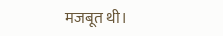मजबूत थी।